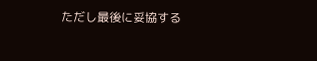ただし最後に妥協する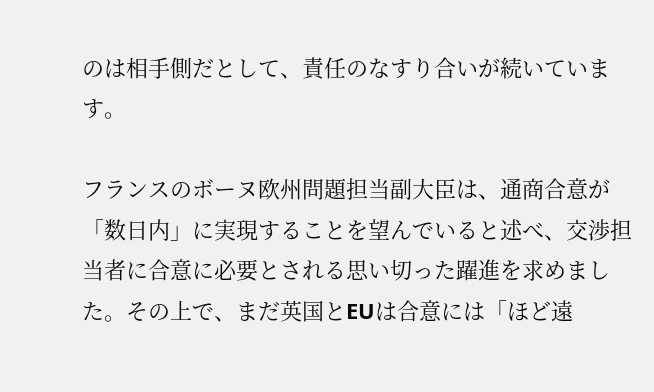のは相手側だとして、責任のなすり合いが続いています。

フランスのボーヌ欧州問題担当副大臣は、通商合意が「数日内」に実現することを望んでいると述べ、交渉担当者に合意に必要とされる思い切った躍進を求めました。その上で、まだ英国とEUは合意には「ほど遠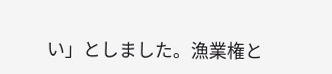い」としました。漁業権と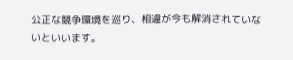公正な競争環境を巡り、相違が今も解消されていないといいます。